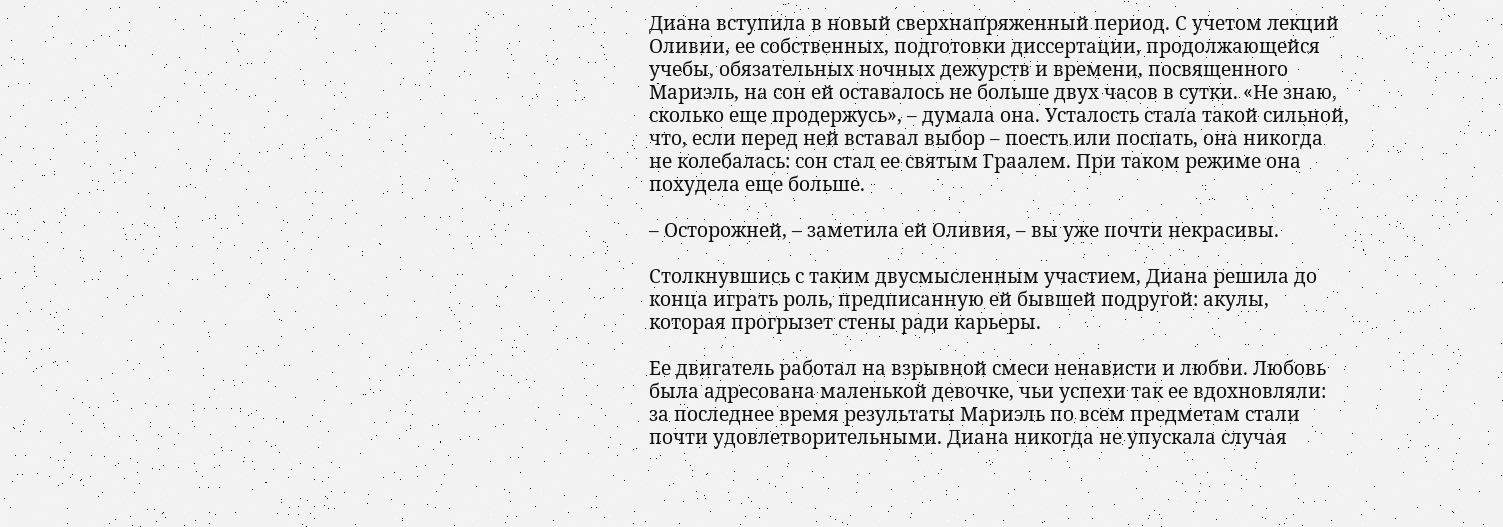Диана вступила в новый сверхнапряженный период. С учетом лекций Оливии, ее собственных, подготовки диссертации, продолжающейся учебы, обязательных ночных дежурств и времени, посвященного Мариэль, на сон ей оставалось не больше двух часов в сутки. «Не знаю, сколько еще продержусь», – думала она. Усталость стала такой сильной, что, если перед ней вставал выбор – поесть или поспать, она никогда не колебалась: сон стал ее святым Граалем. При таком режиме она похудела еще больше.

– Осторожней, – заметила ей Оливия, – вы уже почти некрасивы.

Столкнувшись с таким двусмысленным участием, Диана решила до конца играть роль, предписанную ей бывшей подругой: акулы, которая прогрызет стены ради карьеры.

Ее двигатель работал на взрывной смеси ненависти и любви. Любовь была адресована маленькой девочке, чьи успехи так ее вдохновляли: за последнее время результаты Мариэль по всем предметам стали почти удовлетворительными. Диана никогда не упускала случая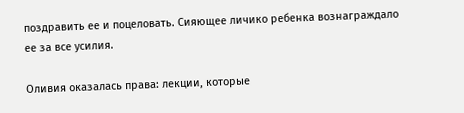поздравить ее и поцеловать. Сияющее личико ребенка вознаграждало ее за все усилия.

Оливия оказалась права: лекции, которые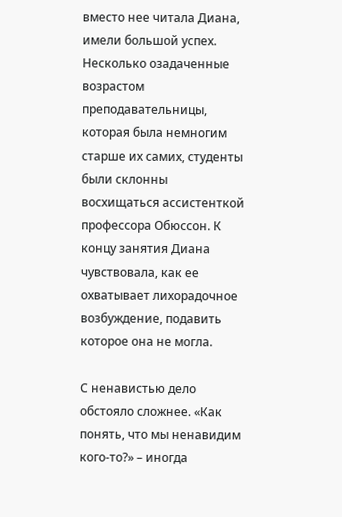вместо нее читала Диана, имели большой успех. Несколько озадаченные возрастом преподавательницы, которая была немногим старше их самих, студенты были склонны восхищаться ассистенткой профессора Обюссон. К концу занятия Диана чувствовала, как ее охватывает лихорадочное возбуждение, подавить которое она не могла.

С ненавистью дело обстояло сложнее. «Как понять, что мы ненавидим кого-то?» – иногда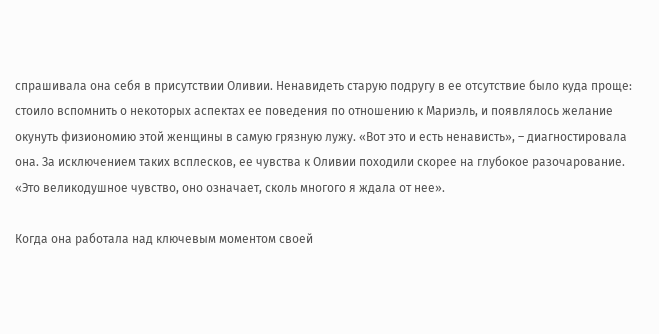спрашивала она себя в присутствии Оливии. Ненавидеть старую подругу в ее отсутствие было куда проще: стоило вспомнить о некоторых аспектах ее поведения по отношению к Мариэль, и появлялось желание окунуть физиономию этой женщины в самую грязную лужу. «Вот это и есть ненависть», – диагностировала она. За исключением таких всплесков, ее чувства к Оливии походили скорее на глубокое разочарование. «Это великодушное чувство, оно означает, сколь многого я ждала от нее».

Когда она работала над ключевым моментом своей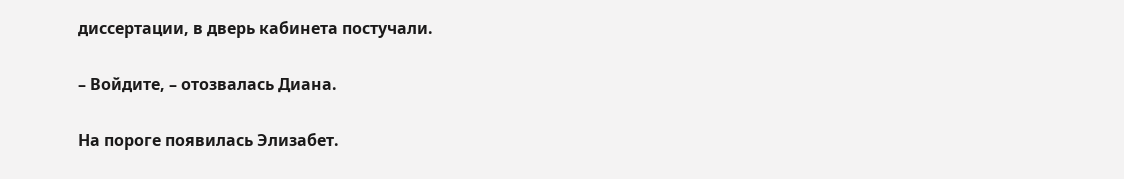диссертации, в дверь кабинета постучали.

– Войдите, – отозвалась Диана.

На пороге появилась Элизабет.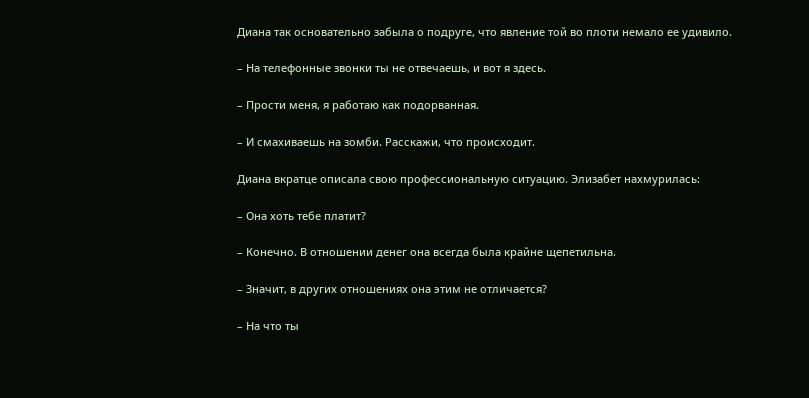Диана так основательно забыла о подруге, что явление той во плоти немало ее удивило.

– На телефонные звонки ты не отвечаешь, и вот я здесь.

– Прости меня, я работаю как подорванная.

– И смахиваешь на зомби. Расскажи, что происходит.

Диана вкратце описала свою профессиональную ситуацию. Элизабет нахмурилась:

– Она хоть тебе платит?

– Конечно. В отношении денег она всегда была крайне щепетильна.

– Значит, в других отношениях она этим не отличается?

– На что ты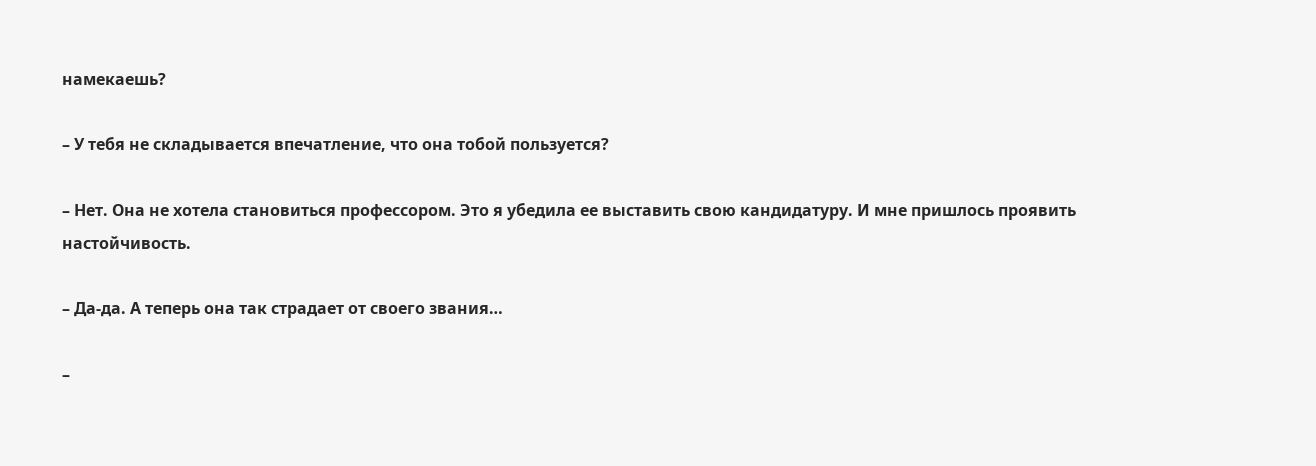намекаешь?

– У тебя не складывается впечатление, что она тобой пользуется?

– Нет. Она не хотела становиться профессором. Это я убедила ее выставить свою кандидатуру. И мне пришлось проявить настойчивость.

– Да-да. А теперь она так страдает от своего звания…

–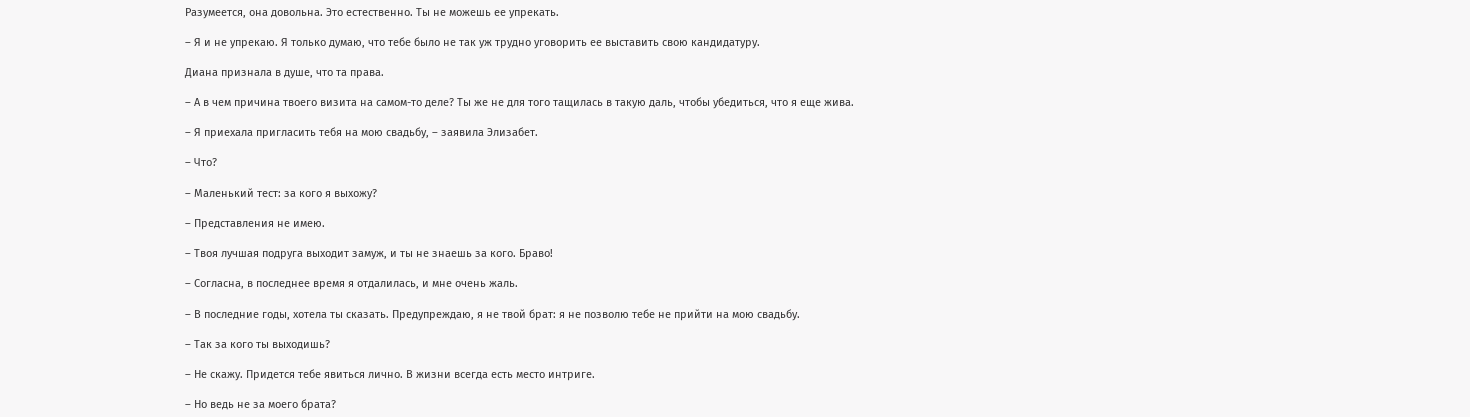Разумеется, она довольна. Это естественно. Ты не можешь ее упрекать.

– Я и не упрекаю. Я только думаю, что тебе было не так уж трудно уговорить ее выставить свою кандидатуру.

Диана признала в душе, что та права.

– А в чем причина твоего визита на самом-то деле? Ты же не для того тащилась в такую даль, чтобы убедиться, что я еще жива.

– Я приехала пригласить тебя на мою свадьбу, – заявила Элизабет.

– Что?

– Маленький тест: за кого я выхожу?

– Представления не имею.

– Твоя лучшая подруга выходит замуж, и ты не знаешь за кого. Браво!

– Согласна, в последнее время я отдалилась, и мне очень жаль.

– В последние годы, хотела ты сказать. Предупреждаю, я не твой брат: я не позволю тебе не прийти на мою свадьбу.

– Так за кого ты выходишь?

– Не скажу. Придется тебе явиться лично. В жизни всегда есть место интриге.

– Но ведь не за моего брата?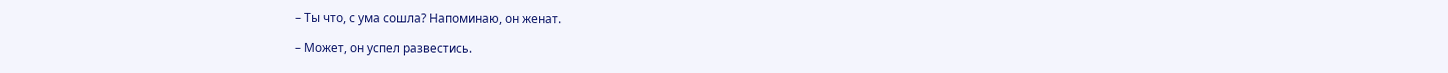– Ты что, с ума сошла? Напоминаю, он женат.

– Может, он успел развестись.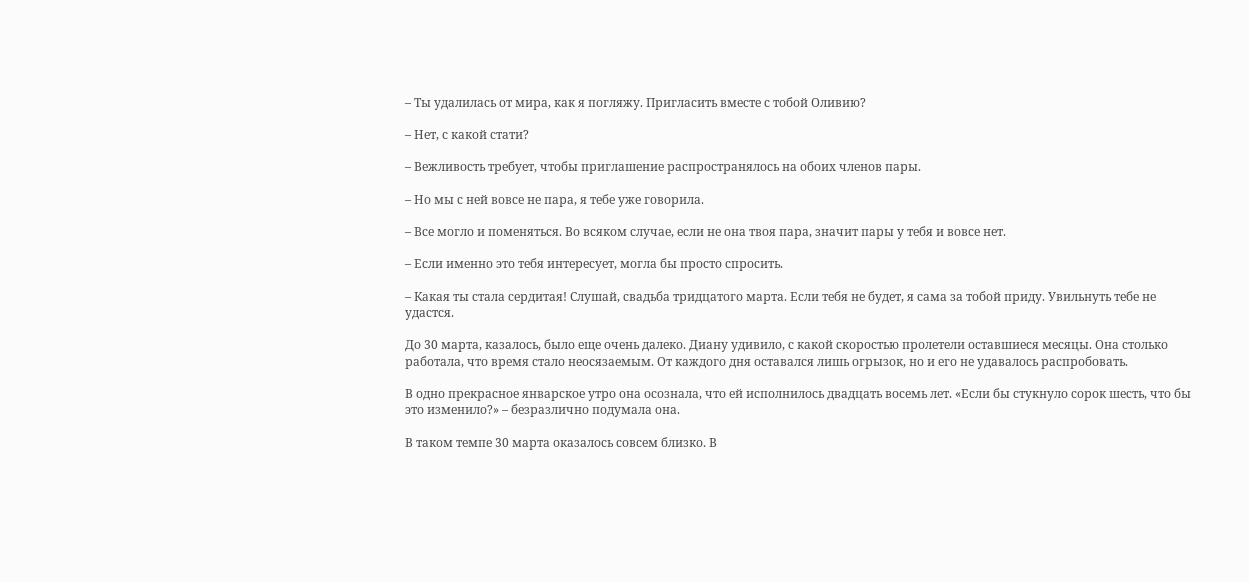– Ты удалилась от мира, как я погляжу. Пригласить вместе с тобой Оливию?

– Нет, с какой стати?

– Вежливость требует, чтобы приглашение распространялось на обоих членов пары.

– Но мы с ней вовсе не пара, я тебе уже говорила.

– Все могло и поменяться. Во всяком случае, если не она твоя пара, значит пары у тебя и вовсе нет.

– Если именно это тебя интересует, могла бы просто спросить.

– Какая ты стала сердитая! Слушай, свадьба тридцатого марта. Если тебя не будет, я сама за тобой приду. Увильнуть тебе не удастся.

До 30 марта, казалось, было еще очень далеко. Диану удивило, с какой скоростью пролетели оставшиеся месяцы. Она столько работала, что время стало неосязаемым. От каждого дня оставался лишь огрызок, но и его не удавалось распробовать.

В одно прекрасное январское утро она осознала, что ей исполнилось двадцать восемь лет. «Если бы стукнуло сорок шесть, что бы это изменило?» – безразлично подумала она.

В таком темпе 30 марта оказалось совсем близко. В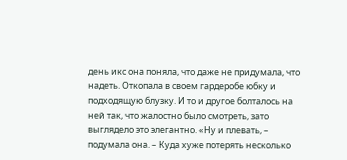день икс она поняла, что даже не придумала, что надеть. Откопала в своем гардеробе юбку и подходящую блузку. И то и другое болталось на ней так, что жалостно было смотреть, зато выглядело это элегантно. «Ну и плевать, – подумала она. – Куда хуже потерять несколько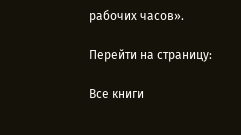рабочих часов».

Перейти на страницу:

Все книги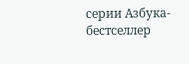серии Азбука-бестселлер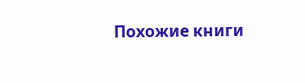Похожие книги